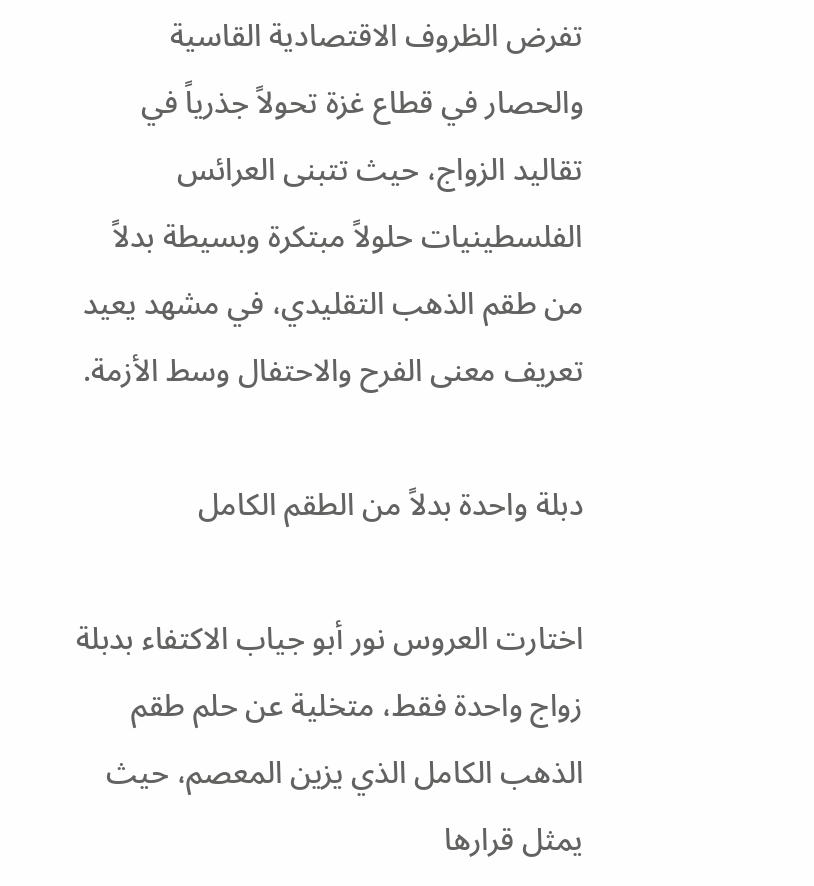تفرض الظروف الاقتصادية القاسية والحصار في قطاع غزة تحولاً جذرياً في تقاليد الزواج، حيث تتبنى العرائس الفلسطينيات حلولاً مبتكرة وبسيطة بدلاً من طقم الذهب التقليدي، في مشهد يعيد تعريف معنى الفرح والاحتفال وسط الأزمة.

دبلة واحدة بدلاً من الطقم الكامل

اختارت العروس نور أبو جياب الاكتفاء بدبلة زواج واحدة فقط، متخلية عن حلم طقم الذهب الكامل الذي يزين المعصم، حيث يمثل قرارها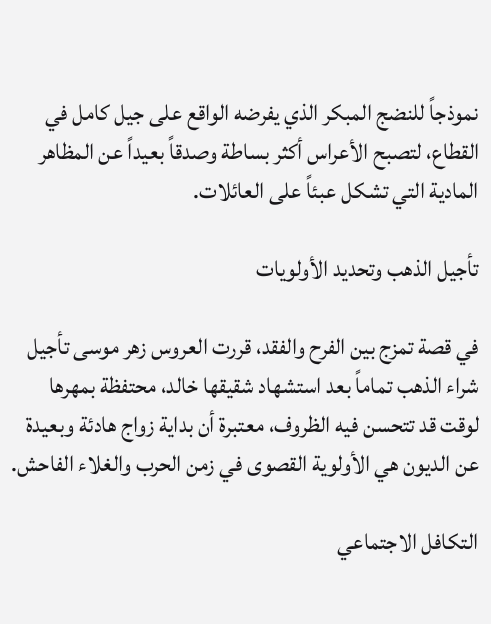نموذجاً للنضج المبكر الذي يفرضه الواقع على جيل كامل في القطاع، لتصبح الأعراس أكثر بساطة وصدقاً بعيداً عن المظاهر المادية التي تشكل عبئاً على العائلات.

تأجيل الذهب وتحديد الأولويات

في قصة تمزج بين الفرح والفقد، قررت العروس زهر موسى تأجيل شراء الذهب تماماً بعد استشهاد شقيقها خالد، محتفظة بمهرها لوقت قد تتحسن فيه الظروف، معتبرة أن بداية زواج هادئة وبعيدة عن الديون هي الأولوية القصوى في زمن الحرب والغلاء الفاحش.

التكافل الاجتماعي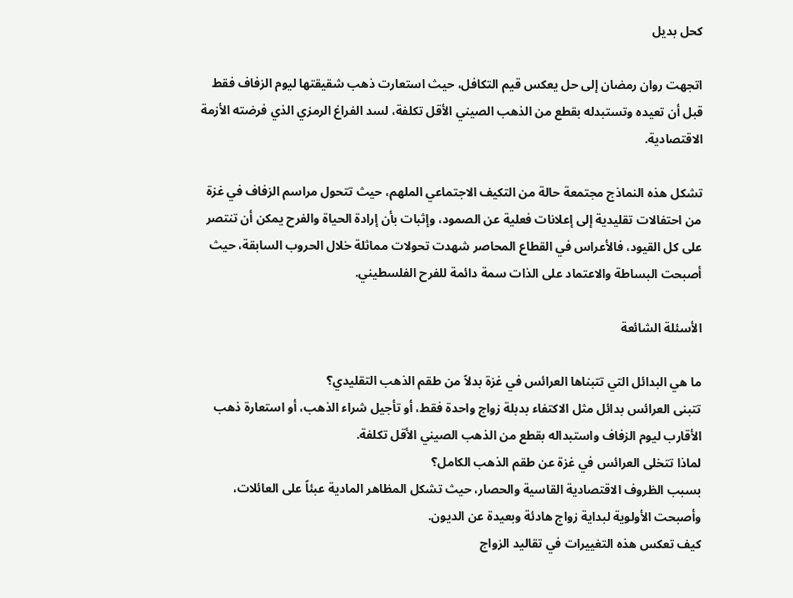كحل بديل

اتجهت روان رمضان إلى حل يعكس قيم التكافل، حيث استعارت ذهب شقيقتها ليوم الزفاف فقط قبل أن تعيده وتستبدله بقطع من الذهب الصيني الأقل تكلفة، لسد الفراغ الرمزي الذي فرضته الأزمة الاقتصادية.

تشكل هذه النماذج مجتمعة حالة من التكيف الاجتماعي الملهم، حيث تتحول مراسم الزفاف في غزة من احتفالات تقليدية إلى إعلانات فعلية عن الصمود، وإثبات بأن إرادة الحياة والفرح يمكن أن تنتصر على كل القيود، فالأعراس في القطاع المحاصر شهدت تحولات مماثلة خلال الحروب السابقة، حيث أصبحت البساطة والاعتماد على الذات سمة دائمة للفرح الفلسطيني.

الأسئلة الشائعة

ما هي البدائل التي تتبناها العرائس في غزة بدلاً من طقم الذهب التقليدي؟
تتبنى العرائس بدائل مثل الاكتفاء بدبلة زواج واحدة فقط، أو تأجيل شراء الذهب، أو استعارة ذهب الأقارب ليوم الزفاف واستبداله بقطع من الذهب الصيني الأقل تكلفة.
لماذا تتخلى العرائس في غزة عن طقم الذهب الكامل؟
بسبب الظروف الاقتصادية القاسية والحصار، حيث تشكل المظاهر المادية عبئاً على العائلات، وأصبحت الأولوية لبداية زواج هادئة وبعيدة عن الديون.
كيف تعكس هذه التغييرات في تقاليد الزواج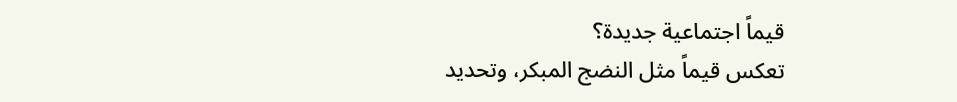قيماً اجتماعية جديدة؟
تعكس قيماً مثل النضج المبكر، وتحديد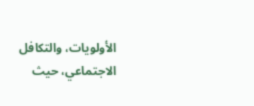الأولويات، والتكافل الاجتماعي، حيث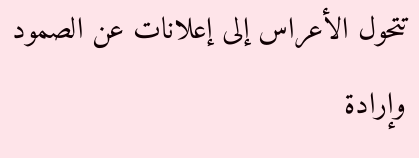تتحول الأعراس إلى إعلانات عن الصمود وإرادة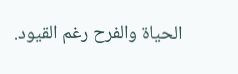الحياة والفرح رغم القيود.